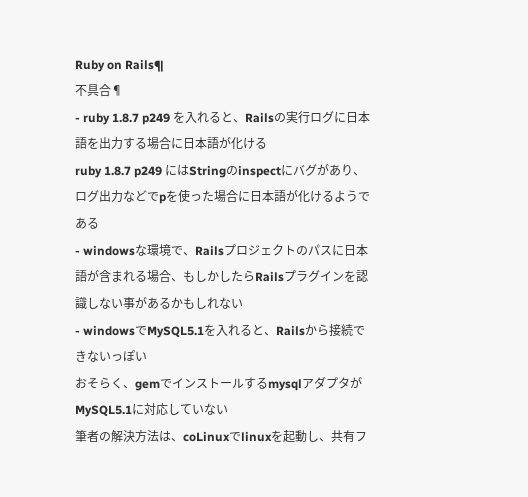Ruby on Rails¶
不具合¶
- ruby 1.8.7 p249 を入れると、Railsの実行ログに日本語を出力する場合に日本語が化ける
ruby 1.8.7 p249 にはStringのinspectにバグがあり、ログ出力などでpを使った場合に日本語が化けるようである
- windowsな環境で、Railsプロジェクトのパスに日本語が含まれる場合、もしかしたらRailsプラグインを認識しない事があるかもしれない
- windowsでMySQL5.1を入れると、Railsから接続できないっぽい
おそらく、gemでインストールするmysqlアダプタがMySQL5.1に対応していない
筆者の解決方法は、coLinuxでlinuxを起動し、共有フ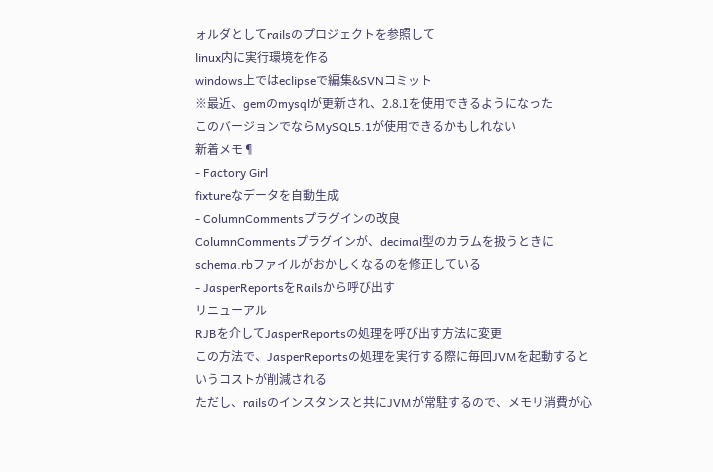ォルダとしてrailsのプロジェクトを参照して
linux内に実行環境を作る
windows上ではeclipseで編集&SVNコミット
※最近、gemのmysqlが更新され、2.8.1を使用できるようになった
このバージョンでならMySQL5.1が使用できるかもしれない
新着メモ¶
- Factory Girl
fixtureなデータを自動生成
- ColumnCommentsプラグインの改良
ColumnCommentsプラグインが、decimal型のカラムを扱うときにschema.rbファイルがおかしくなるのを修正している
- JasperReportsをRailsから呼び出す
リニューアル
RJBを介してJasperReportsの処理を呼び出す方法に変更
この方法で、JasperReportsの処理を実行する際に毎回JVMを起動するというコストが削減される
ただし、railsのインスタンスと共にJVMが常駐するので、メモリ消費が心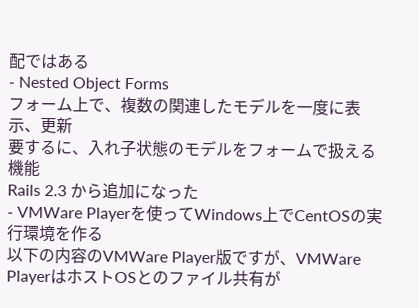配ではある
- Nested Object Forms
フォーム上で、複数の関連したモデルを一度に表示、更新
要するに、入れ子状態のモデルをフォームで扱える機能
Rails 2.3 から追加になった
- VMWare Playerを使ってWindows上でCentOSの実行環境を作る
以下の内容のVMWare Player版ですが、VMWare PlayerはホストOSとのファイル共有が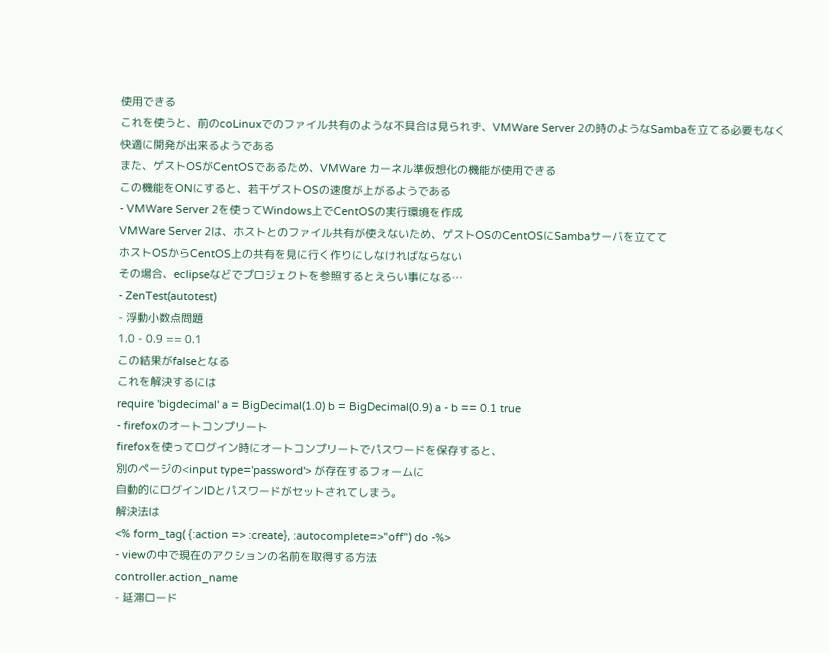使用できる
これを使うと、前のcoLinuxでのファイル共有のような不具合は見られず、VMWare Server 2の時のようなSambaを立てる必要もなく
快適に開発が出来るようである
また、ゲストOSがCentOSであるため、VMWare カーネル準仮想化の機能が使用できる
この機能をONにすると、若干ゲストOSの速度が上がるようである
- VMWare Server 2を使ってWindows上でCentOSの実行環境を作成
VMWare Server 2は、ホストとのファイル共有が使えないため、ゲストOSのCentOSにSambaサーバを立てて
ホストOSからCentOS上の共有を見に行く作りにしなければならない
その場合、eclipseなどでプロジェクトを参照するとえらい事になる…
- ZenTest(autotest)
- 浮動小数点問題
1.0 - 0.9 == 0.1
この結果がfalseとなる
これを解決するには
require 'bigdecimal' a = BigDecimal(1.0) b = BigDecimal(0.9) a - b == 0.1 true
- firefoxのオートコンプリート
firefoxを使ってログイン時にオートコンプリートでパスワードを保存すると、
別のページの<input type='password'> が存在するフォームに
自動的にログインIDとパスワードがセットされてしまう。
解決法は
<% form_tag( {:action => :create}, :autocomplete=>"off") do -%>
- viewの中で現在のアクションの名前を取得する方法
controller.action_name
- 延滞ロード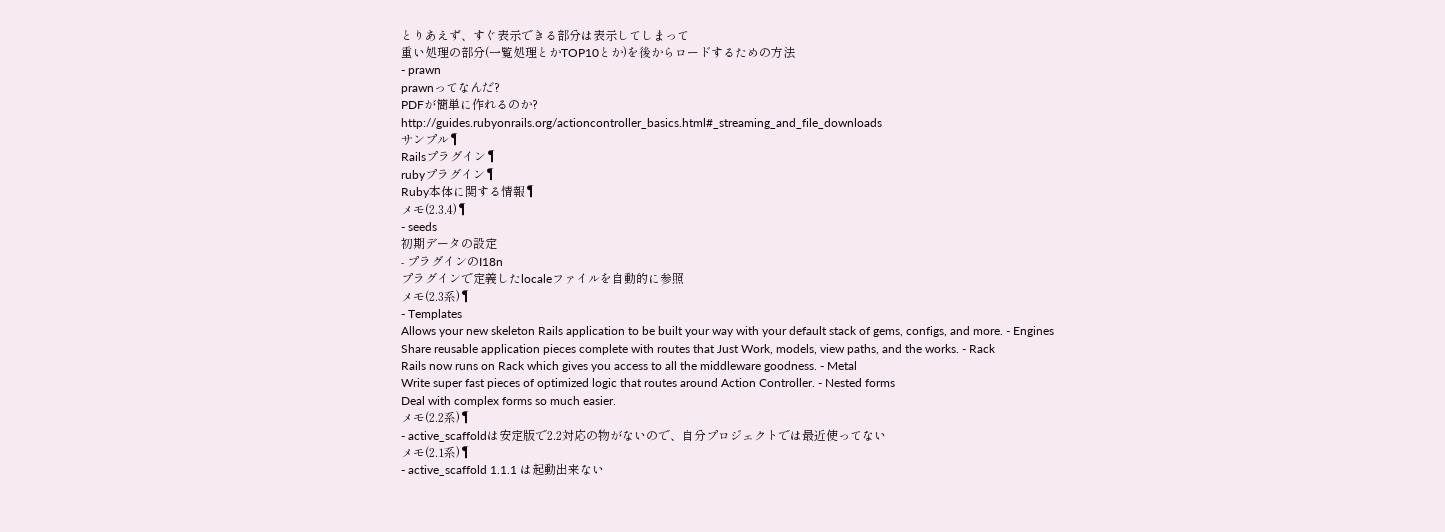とりあえず、すぐ表示できる部分は表示してしまって
重い処理の部分(一覧処理とかTOP10とか)を後からロードするための方法
- prawn
prawnってなんだ?
PDFが簡単に作れるのか?
http://guides.rubyonrails.org/actioncontroller_basics.html#_streaming_and_file_downloads
サンプル¶
Railsプラグイン¶
rubyプラグイン¶
Ruby本体に関する情報¶
メモ(2.3.4)¶
- seeds
初期データの設定
- プラグインのI18n
プラグインで定義したlocaleファイルを自動的に参照
メモ(2.3系)¶
- Templates
Allows your new skeleton Rails application to be built your way with your default stack of gems, configs, and more. - Engines
Share reusable application pieces complete with routes that Just Work, models, view paths, and the works. - Rack
Rails now runs on Rack which gives you access to all the middleware goodness. - Metal
Write super fast pieces of optimized logic that routes around Action Controller. - Nested forms
Deal with complex forms so much easier.
メモ(2.2系)¶
- active_scaffoldは安定版で2.2対応の物がないので、自分プロジェクトでは最近使ってない
メモ(2.1系)¶
- active_scaffold 1.1.1 は起動出来ない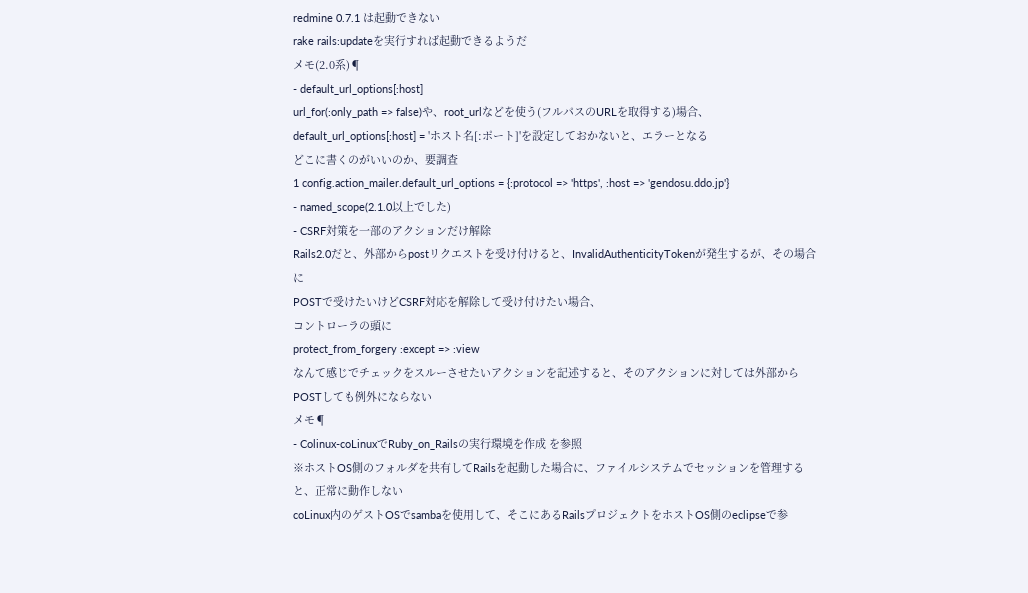redmine 0.7.1 は起動できない
rake rails:updateを実行すれば起動できるようだ
メモ(2.0系)¶
- default_url_options[:host]
url_for(:only_path => false)や、root_urlなどを使う(フルパスのURLを取得する)場合、default_url_options[:host] = 'ホスト名[:ポート]'を設定しておかないと、エラーとなる
どこに書くのがいいのか、要調査
1 config.action_mailer.default_url_options = {:protocol => 'https', :host => 'gendosu.ddo.jp'}
- named_scope(2.1.0以上でした)
- CSRF対策を一部のアクションだけ解除
Rails2.0だと、外部からpostリクエストを受け付けると、InvalidAuthenticityTokenが発生するが、その場合に
POSTで受けたいけどCSRF対応を解除して受け付けたい場合、
コントローラの頭に
protect_from_forgery :except => :view
なんて感じでチェックをスルーさせたいアクションを記述すると、そのアクションに対しては外部からPOSTしても例外にならない
メモ¶
- Colinux-coLinuxでRuby_on_Railsの実行環境を作成 を参照
※ホストOS側のフォルダを共有してRailsを起動した場合に、ファイルシステムでセッションを管理すると、正常に動作しない
coLinux内のゲストOSでsambaを使用して、そこにあるRailsプロジェクトをホストOS側のeclipseで参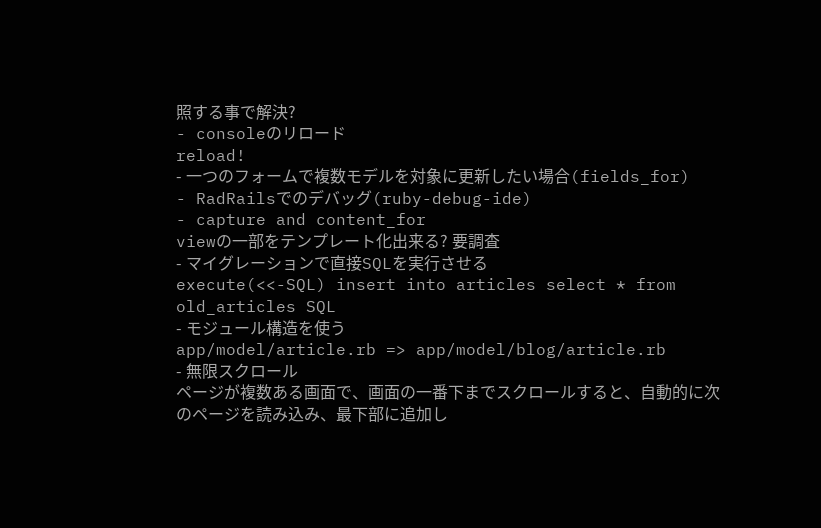照する事で解決?
- consoleのリロード
reload!
- 一つのフォームで複数モデルを対象に更新したい場合(fields_for)
- RadRailsでのデバッグ(ruby-debug-ide)
- capture and content_for
viewの一部をテンプレート化出来る? 要調査
- マイグレーションで直接SQLを実行させる
execute(<<-SQL) insert into articles select * from old_articles SQL
- モジュール構造を使う
app/model/article.rb => app/model/blog/article.rb
- 無限スクロール
ページが複数ある画面で、画面の一番下までスクロールすると、自動的に次のページを読み込み、最下部に追加し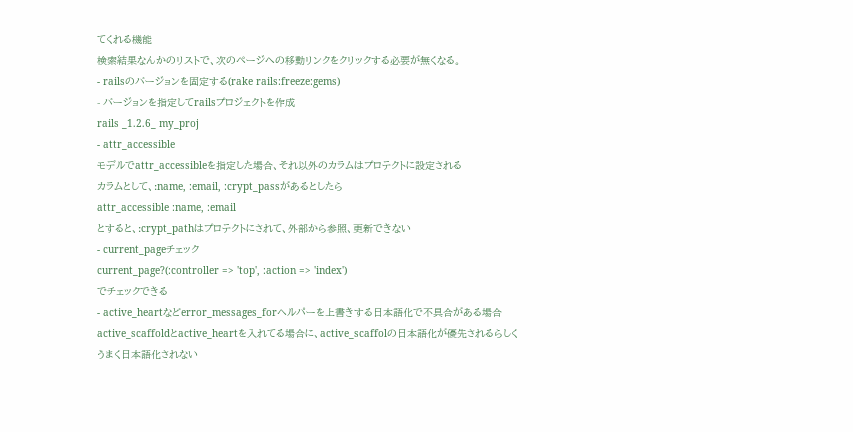てくれる機能
検索結果なんかのリストで、次のページへの移動リンクをクリックする必要が無くなる。
- railsのバージョンを固定する(rake rails:freeze:gems)
- バージョンを指定してrailsプロジェクトを作成
rails _1.2.6_ my_proj
- attr_accessible
モデルでattr_accessibleを指定した場合、それ以外のカラムはプロテクトに設定される
カラムとして、:name, :email, :crypt_passがあるとしたら
attr_accessible :name, :email
とすると、:crypt_pathはプロテクトにされて、外部から参照、更新できない
- current_pageチェック
current_page?(:controller => 'top', :action => 'index')
でチェックできる
- active_heartなどerror_messages_forヘルパーを上書きする日本語化で不具合がある場合
active_scaffoldとactive_heartを入れてる場合に、active_scaffolの日本語化が優先されるらしく
うまく日本語化されない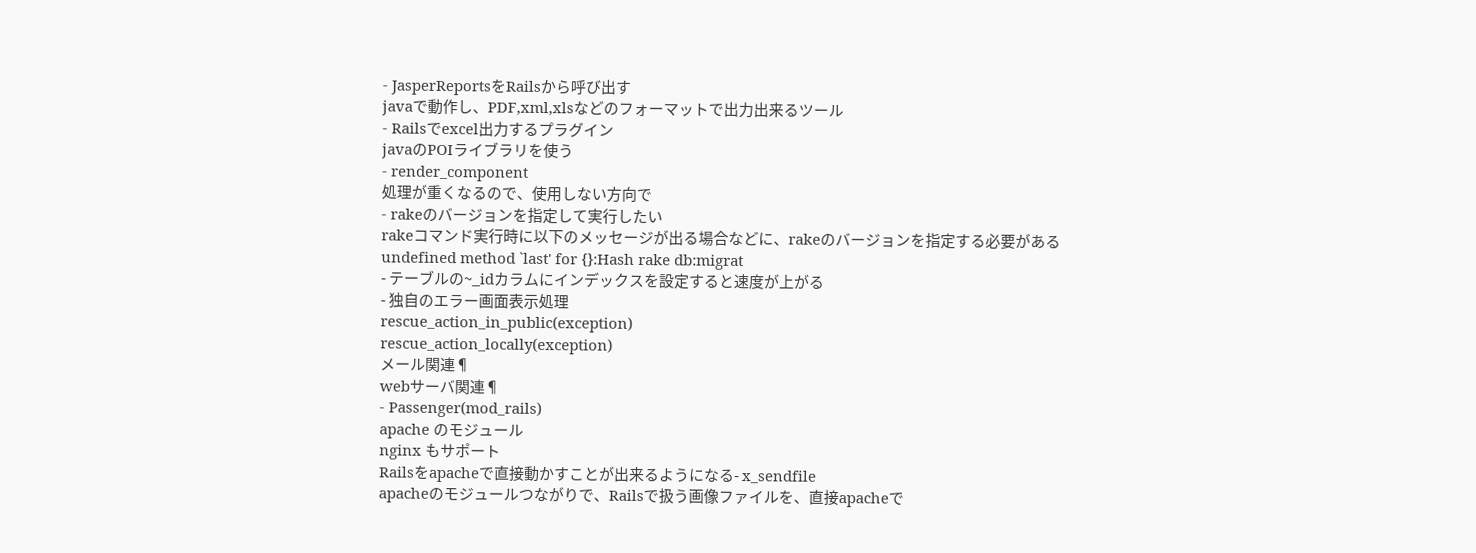- JasperReportsをRailsから呼び出す
javaで動作し、PDF,xml,xlsなどのフォーマットで出力出来るツール
- Railsでexcel出力するプラグイン
javaのPOIライブラリを使う
- render_component
処理が重くなるので、使用しない方向で
- rakeのバージョンを指定して実行したい
rakeコマンド実行時に以下のメッセージが出る場合などに、rakeのバージョンを指定する必要がある
undefined method `last' for {}:Hash rake db:migrat
- テーブルの~_idカラムにインデックスを設定すると速度が上がる
- 独自のエラー画面表示処理
rescue_action_in_public(exception)
rescue_action_locally(exception)
メール関連¶
webサーバ関連¶
- Passenger(mod_rails)
apache のモジュール
nginx もサポート
Railsをapacheで直接動かすことが出来るようになる- x_sendfile
apacheのモジュールつながりで、Railsで扱う画像ファイルを、直接apacheで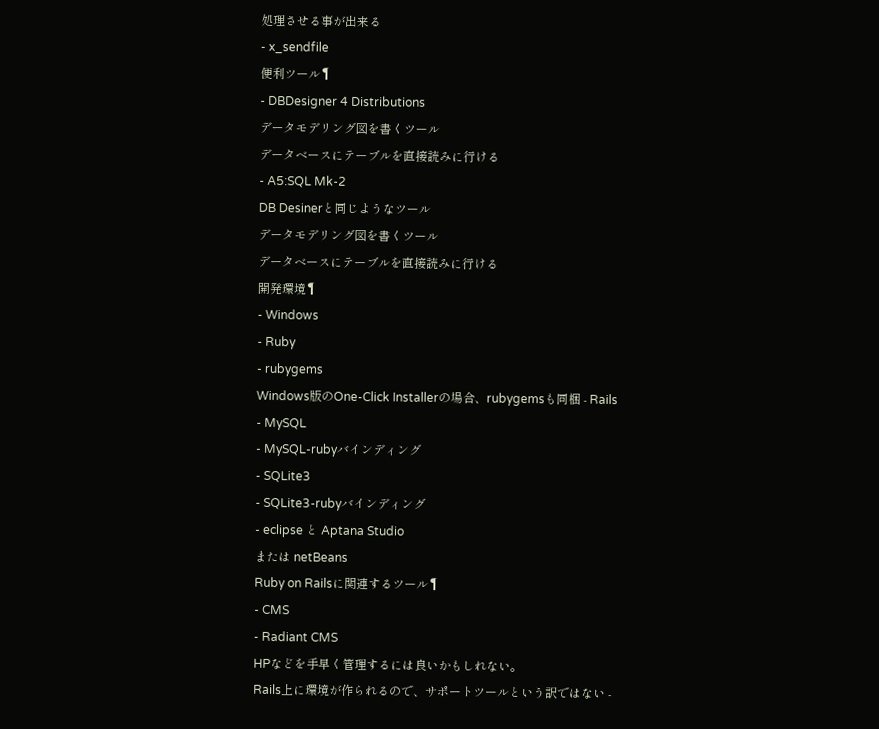処理させる事が出来る
- x_sendfile
便利ツール¶
- DBDesigner 4 Distributions
データモデリング図を書くツール
データベースにテーブルを直接読みに行ける
- A5:SQL Mk-2
DB Desinerと同じようなツール
データモデリング図を書くツール
データベースにテーブルを直接読みに行ける
開発環境¶
- Windows
- Ruby
- rubygems
Windows版のOne-Click Installerの場合、rubygemsも同梱 - Rails
- MySQL
- MySQL-rubyバインディング
- SQLite3
- SQLite3-rubyバインディング
- eclipse と Aptana Studio
または netBeans
Ruby on Railsに関連するツール¶
- CMS
- Radiant CMS
HPなどを手早く管理するには良いかもしれない。
Rails上に環境が作られるので、サポートツールという訳ではない -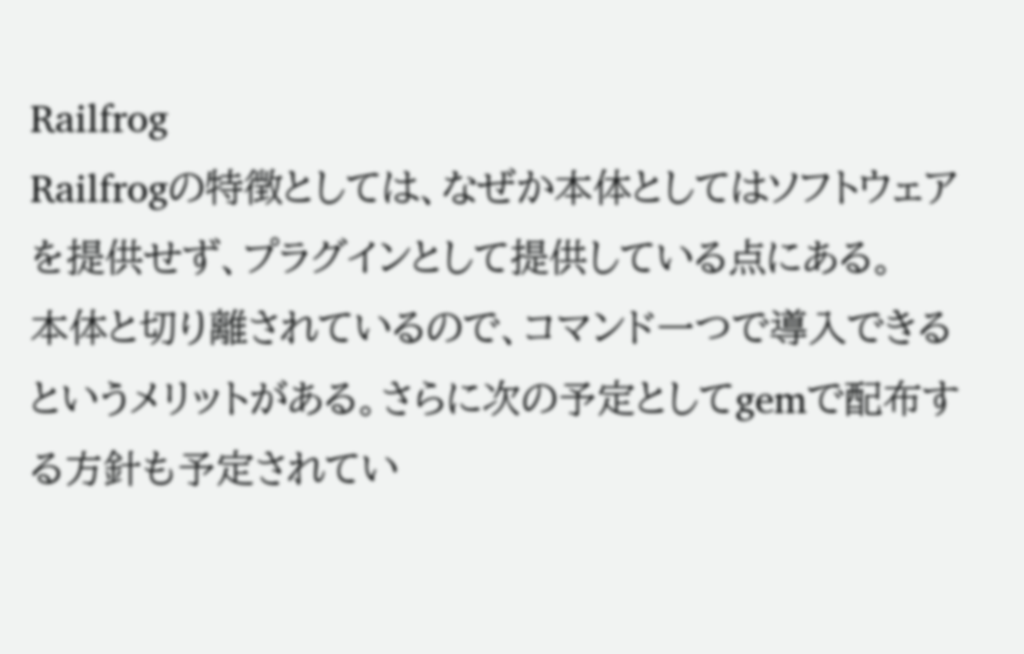Railfrog
Railfrogの特徴としては、なぜか本体としてはソフトウェアを提供せず、プラグインとして提供している点にある。
本体と切り離されているので、コマンド一つで導入できるというメリットがある。さらに次の予定としてgemで配布する方針も予定されてい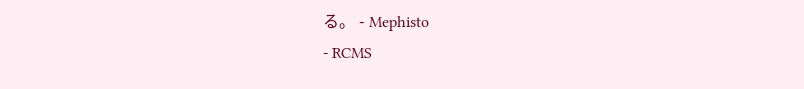る。 - Mephisto
- RCMS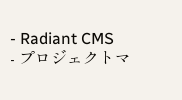- Radiant CMS
- プロジェクトマ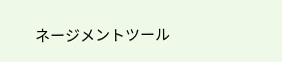ネージメントツール